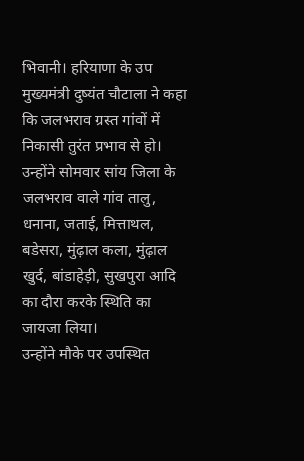भिवानी। हरियाणा के उप मुख्यमंत्री दुष्यंत चौटाला ने कहा कि जलभराव ग्रस्त गांवों में निकासी तुरंत प्रभाव से हो। उन्होंने सोमवार सांय जिला के जलभराव वाले गांव तालु, धनाना, जताई, मित्ताथल, बडेसरा, मुंढ़ाल कला, मुंढ़ाल खुर्द, बांडाहेड़ी, सुखपुरा आदि का दौरा करके स्थिति का जायजा लिया।
उन्होंने मौके पर उपस्थित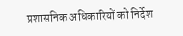प्रशासनिक अधिकारियों को निर्देश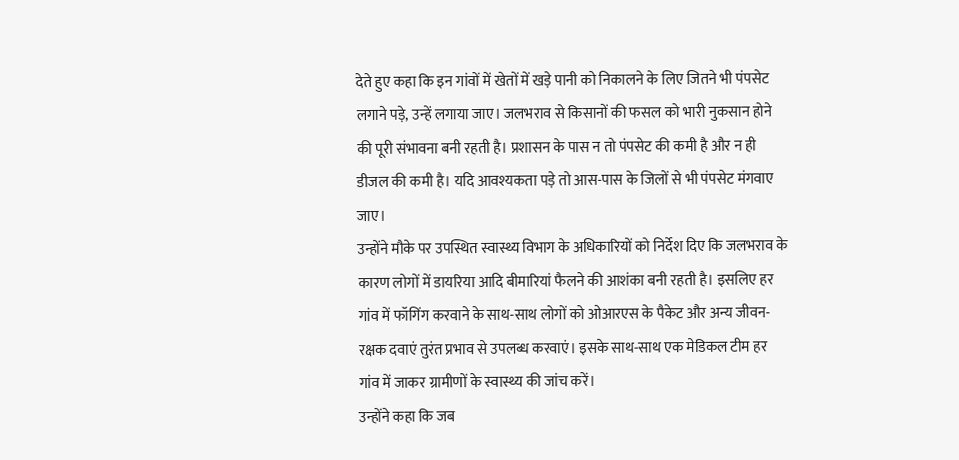देते हुए कहा कि इन गांवों में खेतों में खड़े पानी को निकालने के लिए जितने भी पंपसेट लगाने पड़े, उन्हें लगाया जाए। जलभराव से किसानों की फसल को भारी नुकसान होने की पूरी संभावना बनी रहती है। प्रशासन के पास न तो पंपसेट की कमी है और न ही डीजल की कमी है। यदि आवश्यकता पड़े तो आस-पास के जिलों से भी पंपसेट मंगवाए जाए।
उन्होंने मौके पर उपस्थित स्वास्थ्य विभाग के अधिकारियों को निर्देश दिए कि जलभराव के कारण लोगों में डायरिया आदि बीमारियां फैलने की आशंका बनी रहती है। इसलिए हर गांव में फॉगिंग करवाने के साथ-साथ लोगों को ओआरएस के पैकेट और अन्य जीवन-रक्षक दवाएं तुरंत प्रभाव से उपलब्ध करवाएं। इसके साथ-साथ एक मेडिकल टीम हर गांव में जाकर ग्रामीणों के स्वास्थ्य की जांच करें।
उन्होंने कहा कि जब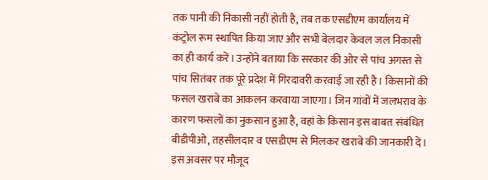तक पानी की निकासी नहीं होती है, तब तक एसडीएम कार्यालय में कंट्रोल रूम स्थापित किया जाए और सभी बेलदार केवल जल निकासी का ही कार्य करें। उन्होंने बताया कि सरकार की ओर से पांच अगस्त से पांच सितंबर तक पूरे प्रदेश में गिरदावरी करवाई जा रही है। किसानों की फसल खराबे का आकलन करवाया जाएगा। जिन गांवों में जलभराव के कारण फसलों का नुकसान हुआ है, वहां के किसान इस बाबत संबंधित बीडीपीओ, तहसीलदार व एसडीएम से मिलकर खराबे की जानकारी दें।
इस अवसर पर मौजूद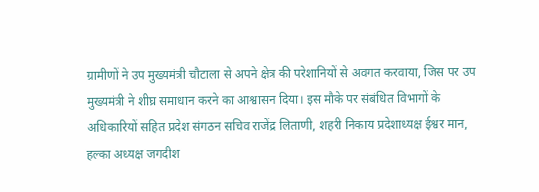ग्रामीणों ने उप मुख्यमंत्री चौटाला से अपने क्षेत्र की परेशानियों से अवगत करवाया, जिस पर उप मुख्यमंत्री ने शीघ्र समाधान करने का आश्वासन दिया। इस मौके पर संबंधित विभागों के अधिकारियों सहित प्रदेश संगठन सचिव राजेंद्र लिताणी, शहरी निकाय प्रदेशाध्यक्ष ईश्वर मान, हल्का अध्यक्ष जगदीश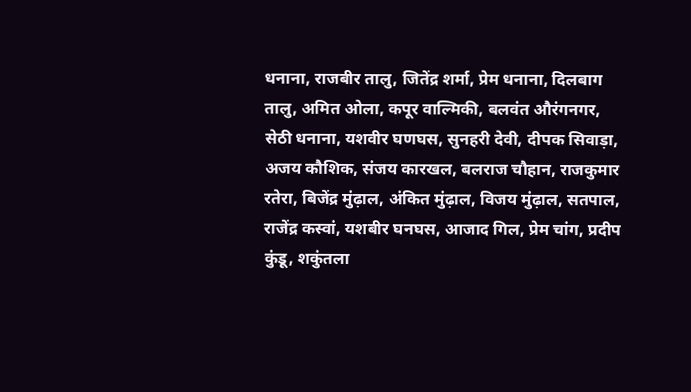धनाना, राजबीर तालु, जितेंद्र शर्मा, प्रेम धनाना, दिलबाग तालु, अमित ओला, कपूर वाल्मिकी, बलवंत औरंगनगर, सेठी धनाना, यशवीर घणघस, सुनहरी देवी, दीपक सिवाड़ा, अजय कौशिक, संजय कारखल, बलराज चौहान, राजकुमार रतेरा, बिजेंद्र मुंढ़ाल, अंकित मुंढ़ाल, विजय मुंढ़ाल, सतपाल, राजेंद्र कस्वां, यशबीर घनघस, आजाद गिल, प्रेम चांग, प्रदीप कुंडू, शकुंतला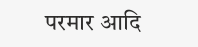परमार आदि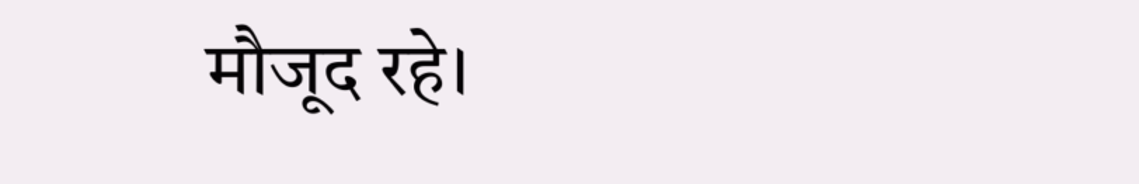मौजूद रहे।